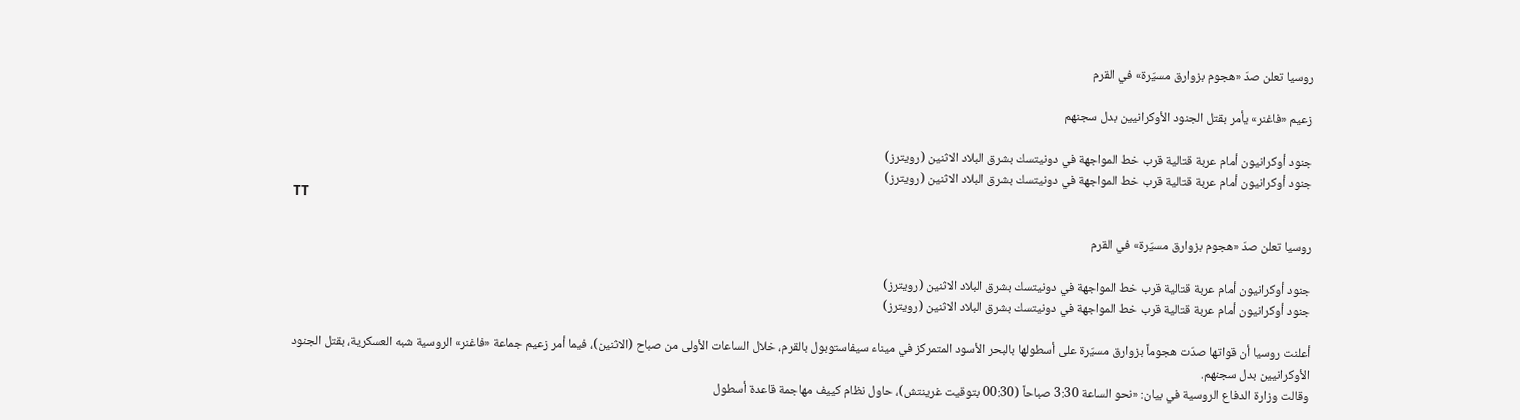روسيا تعلن صدّ «هجوم بزوارق مسيّرة» في القرم

زعيم «فاغنر» يأمر بقتل الجنود الأوكرانيين بدل سجنهم

جنود أوكرانيون أمام عربة قتالية قرب خط المواجهة في دونيتسك بشرق البلاد الاثنين (رويترز)
جنود أوكرانيون أمام عربة قتالية قرب خط المواجهة في دونيتسك بشرق البلاد الاثنين (رويترز)
TT

روسيا تعلن صدّ «هجوم بزوارق مسيّرة» في القرم

جنود أوكرانيون أمام عربة قتالية قرب خط المواجهة في دونيتسك بشرق البلاد الاثنين (رويترز)
جنود أوكرانيون أمام عربة قتالية قرب خط المواجهة في دونيتسك بشرق البلاد الاثنين (رويترز)

أعلنت روسيا أن قواتها صدّت هجوماً بزوارق مسيّرة على أسطولها بالبحر الأسود المتمركز في ميناء سيفاستوبول بالقرم، خلال الساعات الأولى من صباح (الاثنين)، فيما أمر زعيم جماعة «فاغنر» الروسية شبه العسكرية، بقتل الجنود الأوكرانيين بدل سجنهم.
وقالت وزارة الدفاع الروسية في بيان: «نحو الساعة 3:30 صباحاً (00:30 بتوقيت غرينتش)، حاول نظام كييف مهاجمة قاعدة أسطول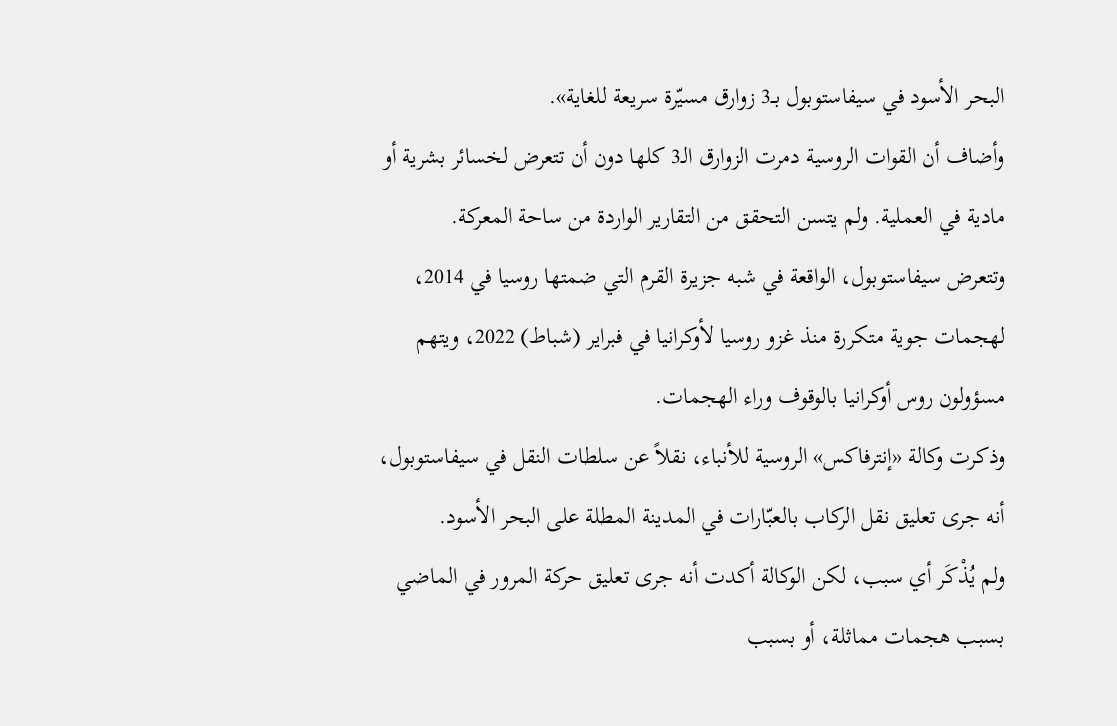البحر الأسود في سيفاستوبول بــ3 زوارق مسيّرة سريعة للغاية».
وأضاف أن القوات الروسية دمرت الزوارق الـ3 كلها دون أن تتعرض لخسائر بشرية أو مادية في العملية. ولم يتسن التحقق من التقارير الواردة من ساحة المعركة.
وتتعرض سيفاستوبول، الواقعة في شبه جزيرة القرم التي ضمتها روسيا في 2014، لهجمات جوية متكررة منذ غزو روسيا لأوكرانيا في فبراير (شباط) 2022، ويتهم مسؤولون روس أوكرانيا بالوقوف وراء الهجمات.
وذكرت وكالة «إنترفاكس» الروسية للأنباء، نقلاً عن سلطات النقل في سيفاستوبول، أنه جرى تعليق نقل الركاب بالعبّارات في المدينة المطلة على البحر الأسود.
ولم يُذْكَر أي سبب، لكن الوكالة أكدت أنه جرى تعليق حركة المرور في الماضي بسبب هجمات مماثلة، أو بسبب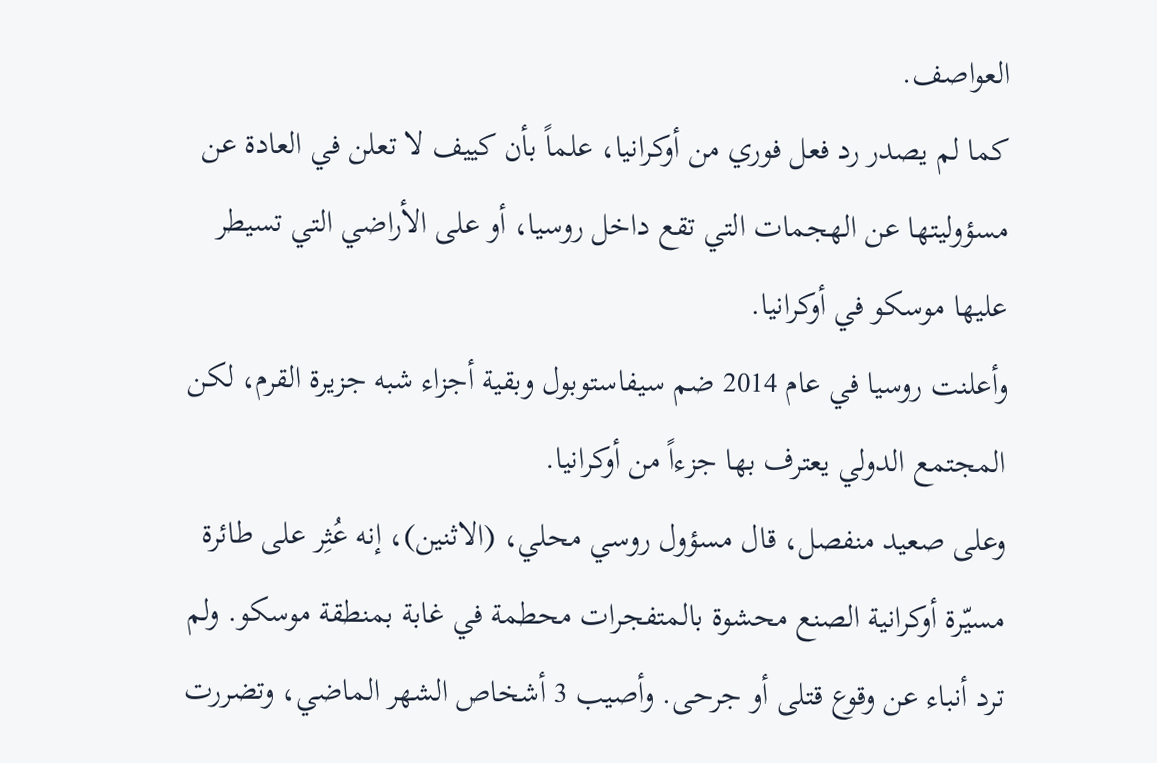العواصف.
كما لم يصدر رد فعل فوري من أوكرانيا، علماً بأن كييف لا تعلن في العادة عن مسؤوليتها عن الهجمات التي تقع داخل روسيا، أو على الأراضي التي تسيطر عليها موسكو في أوكرانيا.
وأعلنت روسيا في عام 2014 ضم سيفاستوبول وبقية أجزاء شبه جزيرة القرم، لكن المجتمع الدولي يعترف بها جزءاً من أوكرانيا.
وعلى صعيد منفصل، قال مسؤول روسي محلي، (الاثنين)، إنه عُثِر على طائرة مسيّرة أوكرانية الصنع محشوة بالمتفجرات محطمة في غابة بمنطقة موسكو. ولم ترد أنباء عن وقوع قتلى أو جرحى. وأصيب 3 أشخاص الشهر الماضي، وتضررت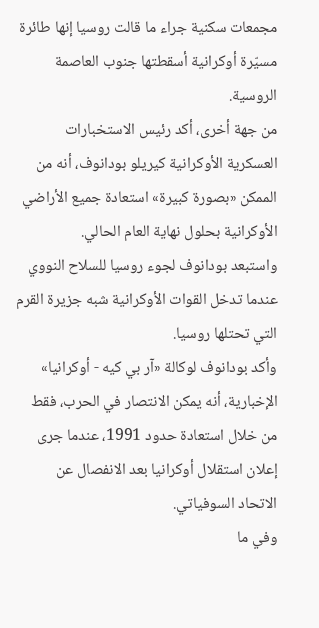مجمعات سكنية جراء ما قالت روسيا إنها طائرة مسيّرة أوكرانية أسقطتها جنوب العاصمة الروسية.
من جهة أخرى، أكد رئيس الاستخبارات العسكرية الأوكرانية كيريلو بودانوف، أنه من الممكن «بصورة كبيرة» استعادة جميع الأراضي الأوكرانية بحلول نهاية العام الحالي.
واستبعد بودانوف لجوء روسيا للسلاح النووي عندما تدخل القوات الأوكرانية شبه جزيرة القرم التي تحتلها روسيا.
وأكد بودانوف لوكالة «آر بي كيه - أوكرانيا» الإخبارية، أنه يمكن الانتصار في الحرب، فقط من خلال استعادة حدود 1991، عندما جرى إعلان استقلال أوكرانيا بعد الانفصال عن الاتحاد السوفياتي.
وفي ما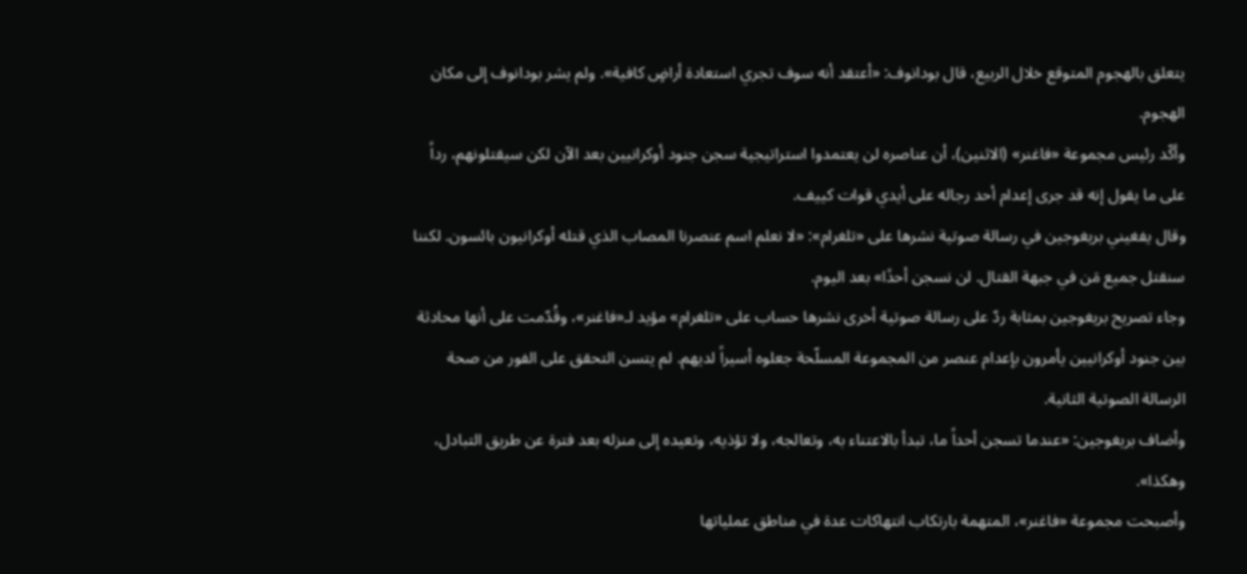يتعلق بالهجوم المتوقع خلال الربيع، قال بودانوف: «أعتقد أنه سوف تجري استعادة أراضٍ كافية». ولم يشر بودانوف إلى مكان الهجوم.
وأكّد رئيس مجموعة «فاغنر» (الاثنين)، أن عناصره لن يعتمدوا استراتيجية سجن جنود أوكرانيين بعد الآن لكن سيقتلونهم، رداً على ما يقول إنه قد جرى إعدام أحد رجاله على أيدي قوات كييف.
وقال يفغيني بريغوجين في رسالة صوتية نشرها على «تلغرام»: «لا نعلم اسم عنصرنا المصاب الذي قتله أوكرانيون بائسون. لكننا سنقتل جميع مَن في جبهة القتال. لن نسجن أحدًا» بعد اليوم.
وجاء تصريح بريغوجين بمثابة ردّ على رسالة صوتية أخرى نشرها حساب على «تلغرام» مؤيد لـ«فاغنر»، وقُدّمت على أنها محادثة بين جنود أوكرانيين يأمرون بإعدام عنصر من المجموعة المسلّحة جعلوه أسيراً لديهم. لم يتسن التحقق على الفور من صحة الرسالة الصوتية الثانية.
وأضاف بريغوجين: «عندما تسجن أحداً ما، تبدأ بالاعتناء به، وتعالجه، ولا تؤذيه، وتعيده إلى منزله بعد فترة عن طريق التبادل، وهكذا».
وأصبحت مجموعة «فاغنر»، المتهمة بارتكاب انتهاكات عدة في مناطق عملياتها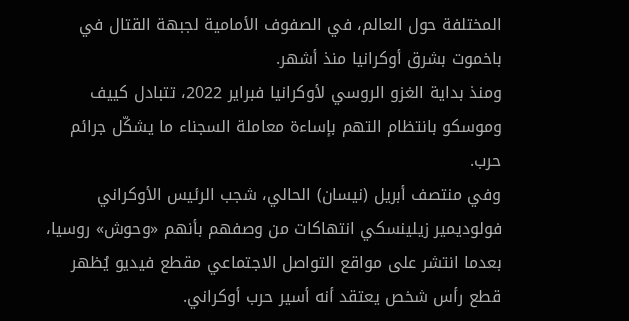المختلفة حول العالم، في الصفوف الأمامية لجبهة القتال في باخموت بشرق أوكرانيا منذ أشهر.
ومنذ بداية الغزو الروسي لأوكرانيا فبراير 2022، تتبادل كييف وموسكو بانتظام التهم بإساءة معاملة السجناء ما يشكّل جرائم حرب.
وفي منتصف أبريل (نيسان) الحالي، شجب الرئيس الأوكراني فولوديمير زيلينسكي انتهاكات من وصفهم بأنهم «وحوش» روسيا، بعدما انتشر على مواقع التواصل الاجتماعي مقطع فيديو يُظهر قطع رأس شخص يعتقد أنه أسير حرب أوكراني.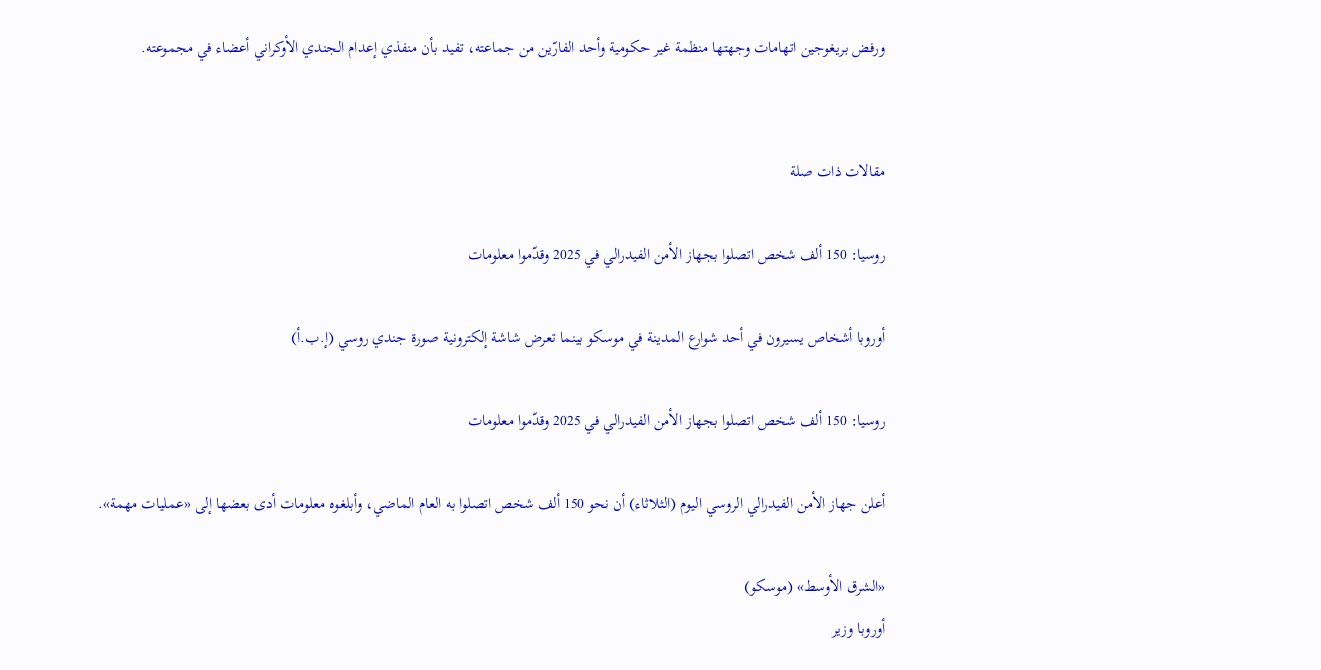ورفض بريغوجين اتهامات وجهتها منظمة غير حكومية وأحد الفارّين من جماعته، تفيد بأن منفذي إعدام الجندي الأوكراني أعضاء في مجموعته.


مقالات ذات صلة

روسيا: 150 ألف شخص اتصلوا بجهاز الأمن الفيدرالي في 2025 وقدّموا معلومات

أوروبا أشخاص يسيرون في أحد شوارع المدينة في موسكو بينما تعرض شاشة إلكترونية صورة جندي روسي (إ.ب.أ)

روسيا: 150 ألف شخص اتصلوا بجهاز الأمن الفيدرالي في 2025 وقدّموا معلومات

أعلن جهاز الأمن الفيدرالي الروسي اليوم (الثلاثاء) أن نحو 150 ألف شخص اتصلوا به العام الماضي، وأبلغوه معلومات أدى بعضها إلى «عمليات مهمة».

«الشرق الأوسط» (موسكو)
أوروبا وزير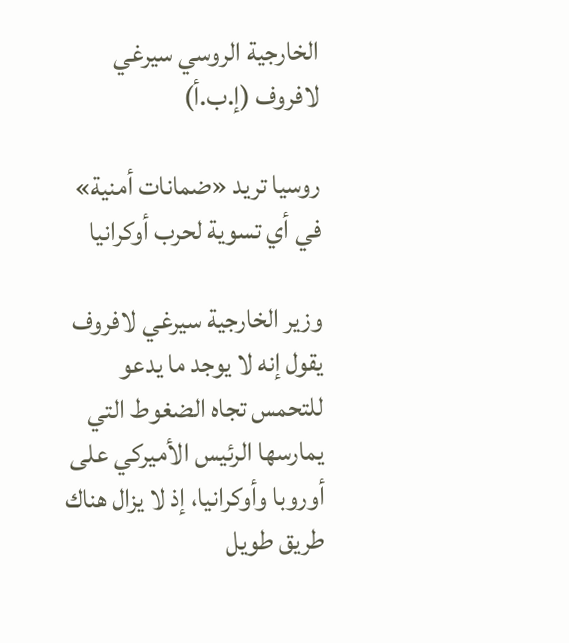الخارجية الروسي سيرغي لافروف (إ.ب.أ)

روسيا تريد «ضمانات أمنية» في أي تسوية لحرب أوكرانيا

وزير الخارجية سيرغي لافروف يقول إنه لا يوجد ما يدعو للتحمس تجاه الضغوط التي يمارسها الرئيس الأميركي على أوروبا وأوكرانيا، إذ لا يزال هناك طريق طويل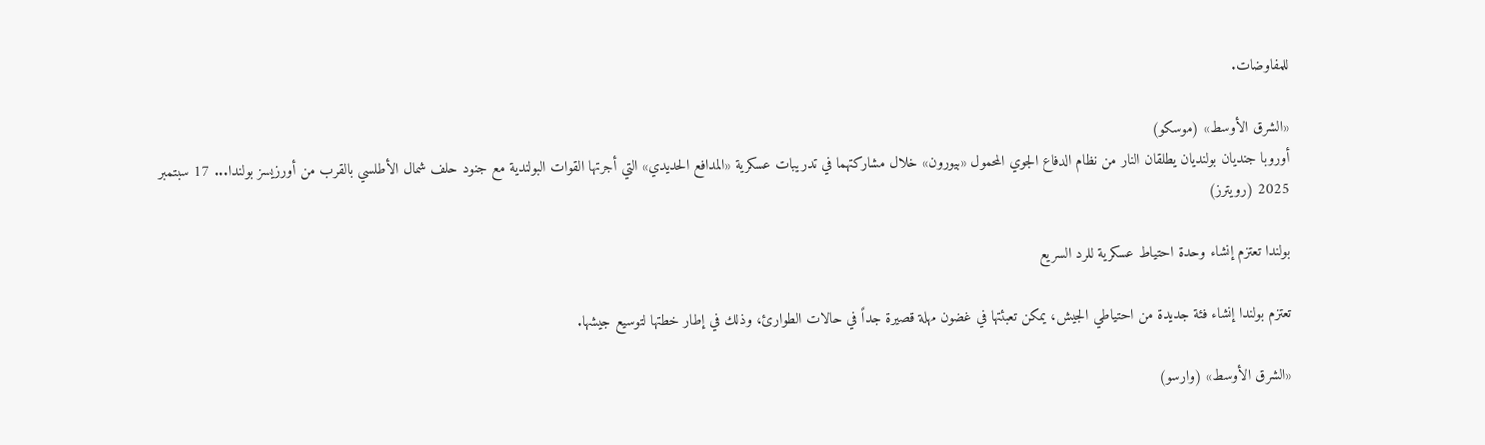للمفاوضات.

«الشرق الأوسط» (موسكو)
أوروبا جنديان بولنديان يطلقان النار من نظام الدفاع الجوي المحمول «بيورون» خلال مشاركتهما في تدريبات عسكرية «المدافع الحديدي» التي أجرتها القوات البولندية مع جنود حلف شمال الأطلسي بالقرب من أورزيسز بولندا... 17 سبتمبر 2025 (رويترز)

بولندا تعتزم إنشاء وحدة احتياط عسكرية للرد السريع

تعتزم بولندا إنشاء فئة جديدة من احتياطي الجيش، يمكن تعبئتها في غضون مهلة قصيرة جداً في حالات الطوارئ، وذلك في إطار خطتها لتوسيع جيشها.

«الشرق الأوسط» (وارسو)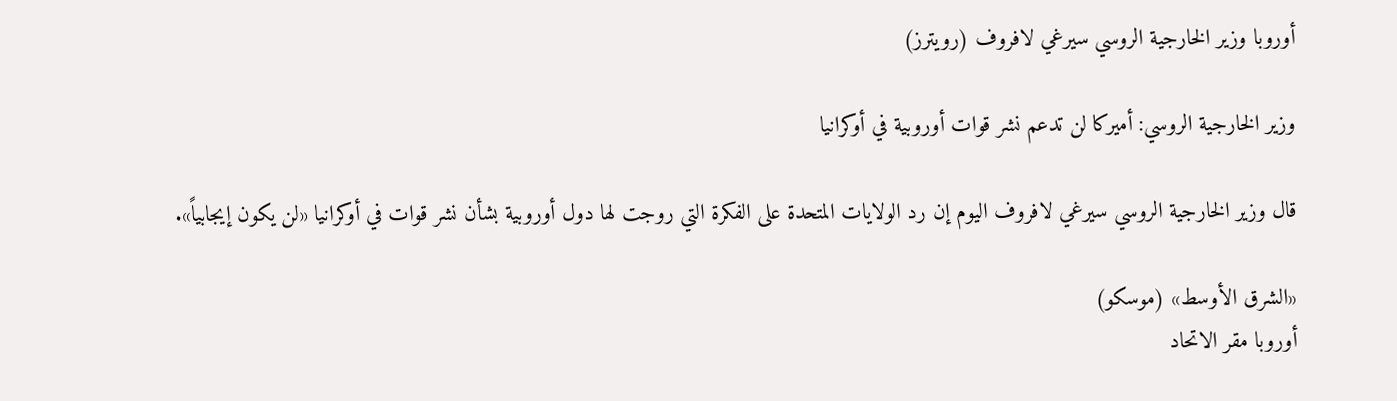أوروبا وزير الخارجية الروسي سيرغي لافروف (رويترز)

وزير الخارجية الروسي: أميركا لن تدعم نشر قوات أوروبية في أوكرانيا

قال وزير الخارجية الروسي سيرغي لافروف اليوم إن رد الولايات المتحدة على الفكرة التي روجت لها دول أوروبية بشأن نشر قوات في أوكرانيا «لن يكون إيجابياً».

«الشرق الأوسط» (موسكو)
أوروبا مقر الاتحاد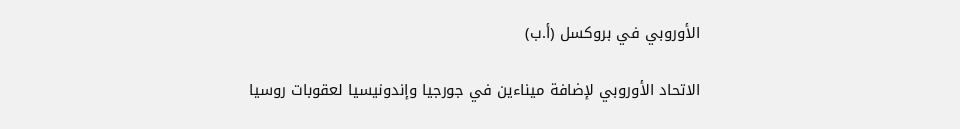الأوروبي في بروكسل (أ.ب)

الاتحاد الأوروبي لإضافة ميناءين في جورجيا وإندونيسيا لعقوبات روسيا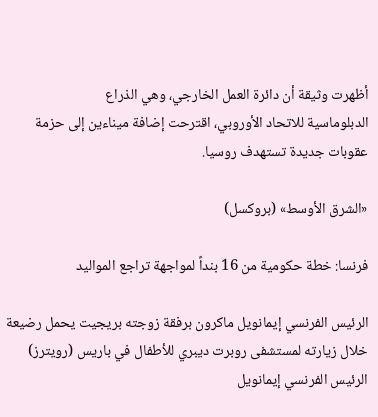أظهرت وثيقة أن دائرة العمل الخارجي، وهي الذراع الدبلوماسية ‌للاتحاد الأوروبي، اقترحت ‌إضافة ‌ميناءين إلى حزمة عقوبات جديدة تستهدف روسيا.

«الشرق الأوسط» (بروكسل)

فرنسا: خطة حكومية من 16 بنداً لمواجهة تراجع المواليد

الرئيس الفرنسي إيمانويل ماكرون برفقة زوجته بريجيت يحمل رضيعة خلال زيارته لمستشفى روبرت ديبري للأطفال في باريس (رويترز)
الرئيس الفرنسي إيمانويل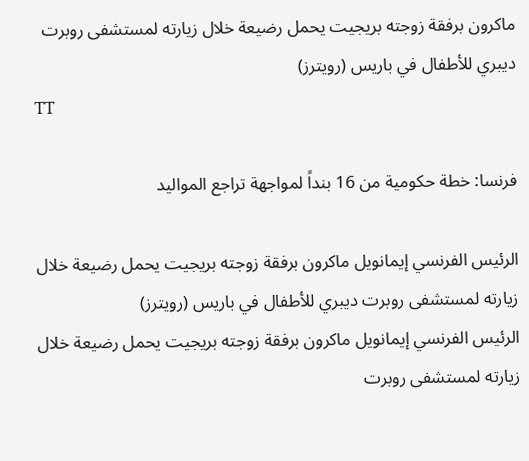ماكرون برفقة زوجته بريجيت يحمل رضيعة خلال زيارته لمستشفى روبرت ديبري للأطفال في باريس (رويترز)
TT

فرنسا: خطة حكومية من 16 بنداً لمواجهة تراجع المواليد

الرئيس الفرنسي إيمانويل ماكرون برفقة زوجته بريجيت يحمل رضيعة خلال زيارته لمستشفى روبرت ديبري للأطفال في باريس (رويترز)
الرئيس الفرنسي إيمانويل ماكرون برفقة زوجته بريجيت يحمل رضيعة خلال زيارته لمستشفى روبرت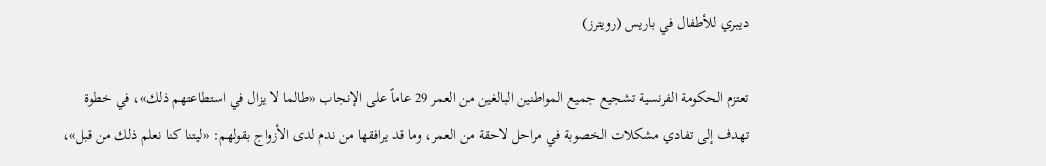ديبري للأطفال في باريس (رويترز)

تعتزم الحكومة الفرنسية تشجيع جميع المواطنين البالغين من العمر 29 عاماً على الإنجاب «طالما لا يزال في استطاعتهم ذلك»، في خطوة تهدف إلى تفادي مشكلات الخصوبة في مراحل لاحقة من العمر، وما قد يرافقها من ندم لدى الأزواج بقولهم: «ليتنا كنا نعلم ذلك من قبل»،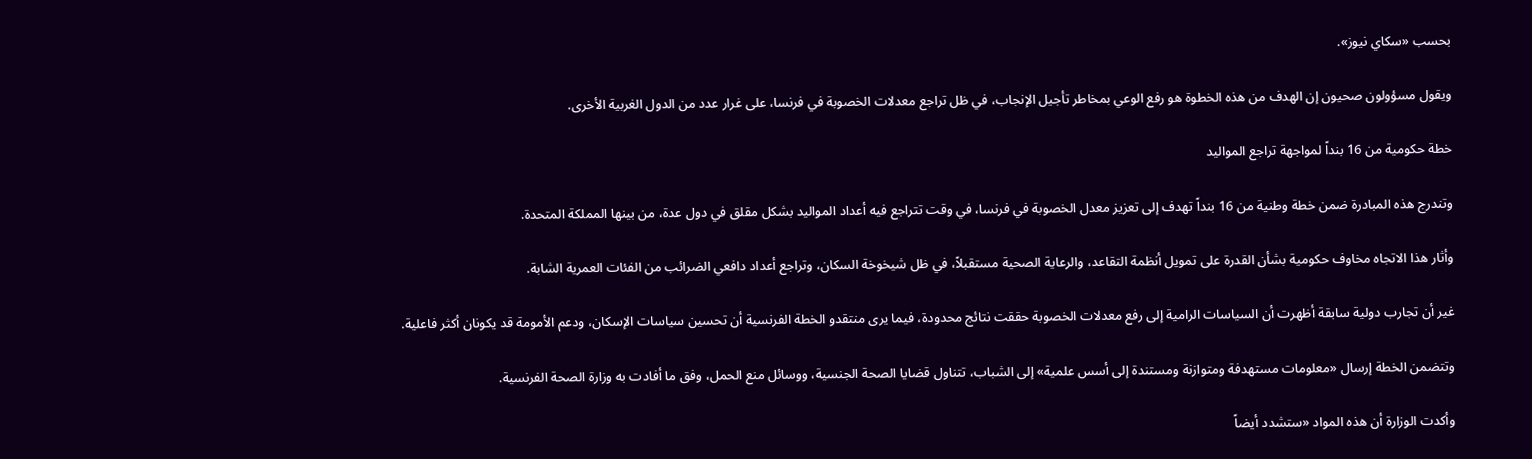بحسب «سكاي نيوز».

ويقول مسؤولون صحيون إن الهدف من هذه الخطوة هو رفع الوعي بمخاطر تأجيل الإنجاب، في ظل تراجع معدلات الخصوبة في فرنسا، على غرار عدد من الدول الغربية الأخرى.

خطة حكومية من 16 بنداً لمواجهة تراجع المواليد

وتندرج هذه المبادرة ضمن خطة وطنية من 16 بنداً تهدف إلى تعزيز معدل الخصوبة في فرنسا، في وقت تتراجع فيه أعداد المواليد بشكل مقلق في دول عدة، من بينها المملكة المتحدة.

وأثار هذا الاتجاه مخاوف حكومية بشأن القدرة على تمويل أنظمة التقاعد، والرعاية الصحية مستقبلاً، في ظل شيخوخة السكان، وتراجع أعداد دافعي الضرائب من الفئات العمرية الشابة.

غير أن تجارب دولية سابقة أظهرت أن السياسات الرامية إلى رفع معدلات الخصوبة حققت نتائج محدودة، فيما يرى منتقدو الخطة الفرنسية أن تحسين سياسات الإسكان، ودعم الأمومة قد يكونان أكثر فاعلية.

وتتضمن الخطة إرسال «معلومات مستهدفة ومتوازنة ومستندة إلى أسس علمية» إلى الشباب، تتناول قضايا الصحة الجنسية، ووسائل منع الحمل، وفق ما أفادت به وزارة الصحة الفرنسية.

وأكدت الوزارة أن هذه المواد «ستشدد أيضاً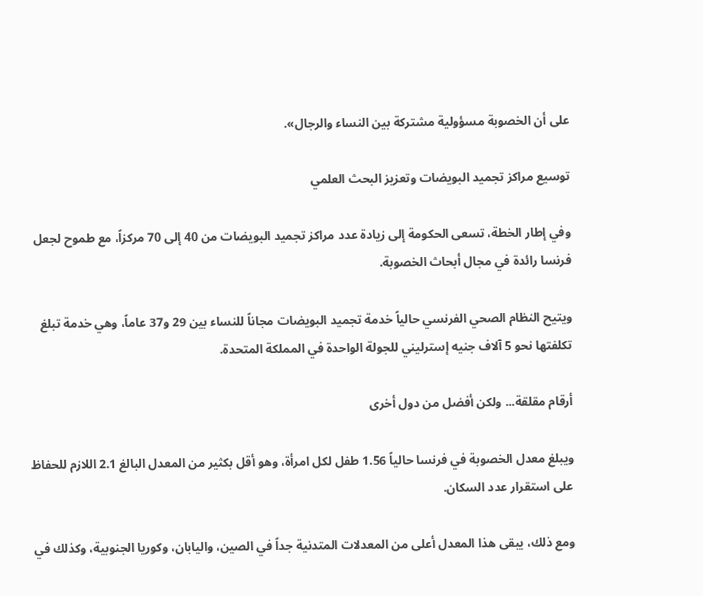على أن الخصوبة مسؤولية مشتركة بين النساء والرجال».

توسيع مراكز تجميد البويضات وتعزيز البحث العلمي

وفي إطار الخطة، تسعى الحكومة إلى زيادة عدد مراكز تجميد البويضات من 40 إلى 70 مركزاً، مع طموح لجعل فرنسا رائدة في مجال أبحاث الخصوبة.

ويتيح النظام الصحي الفرنسي حالياً خدمة تجميد البويضات مجاناً للنساء بين 29 و37 عاماً، وهي خدمة تبلغ تكلفتها نحو 5 آلاف جنيه إسترليني للجولة الواحدة في المملكة المتحدة.

أرقام مقلقة... ولكن أفضل من دول أخرى

ويبلغ معدل الخصوبة في فرنسا حالياً 1.56 طفل لكل امرأة، وهو أقل بكثير من المعدل البالغ 2.1 اللازم للحفاظ على استقرار عدد السكان.

ومع ذلك، يبقى هذا المعدل أعلى من المعدلات المتدنية جداً في الصين، واليابان، وكوريا الجنوبية، وكذلك في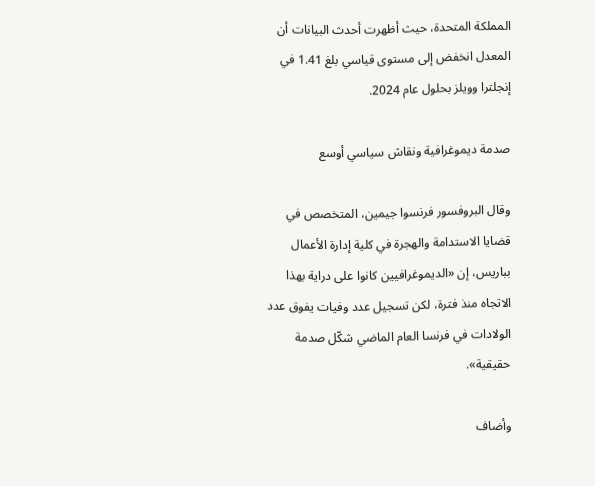المملكة المتحدة، حيث أظهرت أحدث البيانات أن المعدل انخفض إلى مستوى قياسي بلغ 1.41 في إنجلترا وويلز بحلول عام 2024.

صدمة ديموغرافية ونقاش سياسي أوسع

وقال البروفسور فرنسوا جيمين، المتخصص في قضايا الاستدامة والهجرة في كلية إدارة الأعمال بباريس، إن «الديموغرافيين كانوا على دراية بهذا الاتجاه منذ فترة، لكن تسجيل عدد وفيات يفوق عدد الولادات في فرنسا العام الماضي شكّل صدمة حقيقية».

وأضاف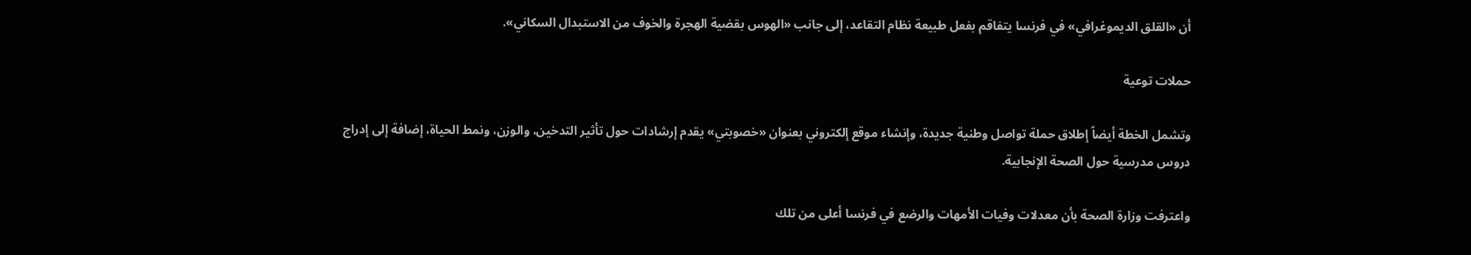أن «القلق الديموغرافي» في فرنسا يتفاقم بفعل طبيعة نظام التقاعد، إلى جانب «الهوس بقضية الهجرة والخوف من الاستبدال السكاني».

حملات توعية

وتشمل الخطة أيضاً إطلاق حملة تواصل وطنية جديدة، وإنشاء موقع إلكتروني بعنوان «خصوبتي» يقدم إرشادات حول تأثير التدخين، والوزن، ونمط الحياة، إضافة إلى إدراج دروس مدرسية حول الصحة الإنجابية.

واعترفت وزارة الصحة بأن معدلات وفيات الأمهات والرضع في فرنسا أعلى من تلك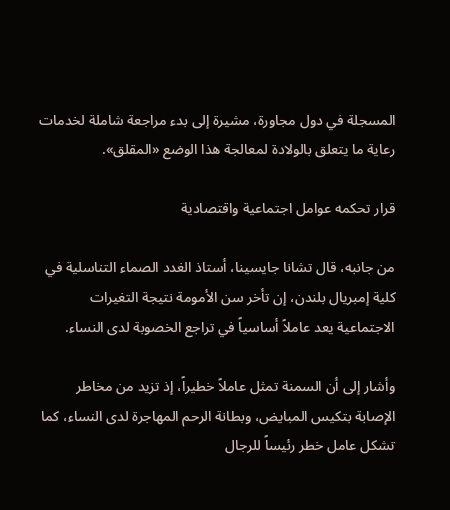المسجلة في دول مجاورة، مشيرة إلى بدء مراجعة شاملة لخدمات رعاية ما يتعلق بالولادة لمعالجة هذا الوضع «المقلق».

قرار تحكمه عوامل اجتماعية واقتصادية

من جانبه، قال تشانا جايسينا، أستاذ الغدد الصماء التناسلية في كلية إمبريال بلندن، إن تأخر سن الأمومة نتيجة التغيرات الاجتماعية يعد عاملاً أساسياً في تراجع الخصوبة لدى النساء.

وأشار إلى أن السمنة تمثل عاملاً خطيراً، إذ تزيد من مخاطر الإصابة بتكيس المبايض، وبطانة الرحم المهاجرة لدى النساء، كما تشكل عامل خطر رئيساً للرجال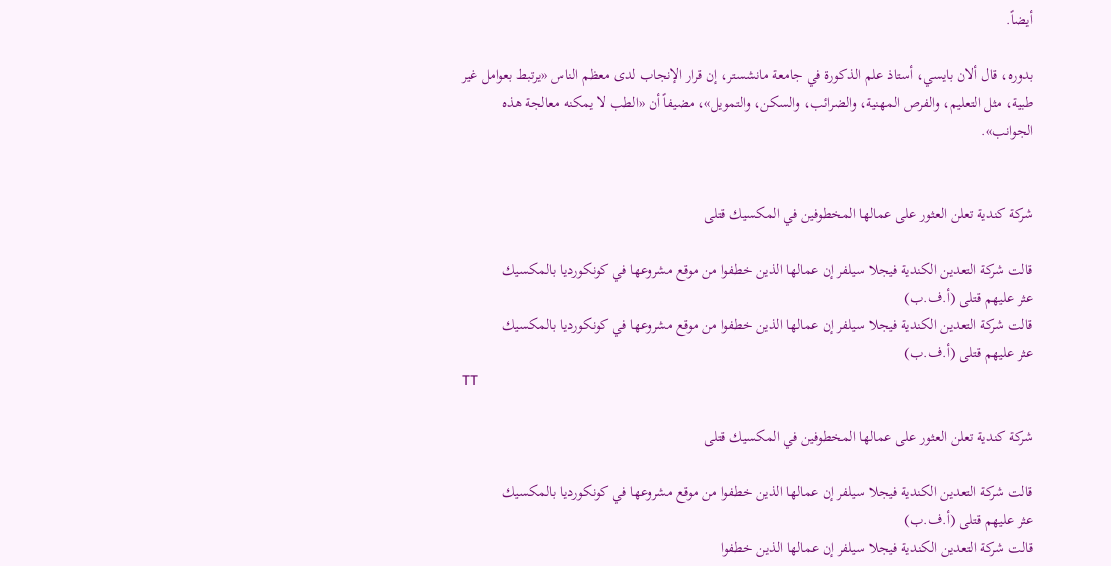أيضاً.

بدوره، قال ألان بايسي، أستاذ علم الذكورة في جامعة مانشستر، إن قرار الإنجاب لدى معظم الناس «يرتبط بعوامل غير طبية، مثل التعليم، والفرص المهنية، والضرائب، والسكن، والتمويل»، مضيفاً أن «الطب لا يمكنه معالجة هذه الجوانب».


شركة كندية تعلن العثور على عمالها المخطوفين في المكسيك قتلى

قالت شركة التعدين الكندية فيجلا سيلفر إن عمالها الذين خطفوا من ‌موقع ‌مشروعها ‌في كونكورديا بالمكسيك عثر ‌عليهم قتلى (أ.ف.ب)
قالت شركة التعدين الكندية فيجلا سيلفر إن عمالها الذين خطفوا من ‌موقع ‌مشروعها ‌في كونكورديا بالمكسيك عثر ‌عليهم قتلى (أ.ف.ب)
TT

شركة كندية تعلن العثور على عمالها المخطوفين في المكسيك قتلى

قالت شركة التعدين الكندية فيجلا سيلفر إن عمالها الذين خطفوا من ‌موقع ‌مشروعها ‌في كونكورديا بالمكسيك عثر ‌عليهم قتلى (أ.ف.ب)
قالت شركة التعدين الكندية فيجلا سيلفر إن عمالها الذين خطفوا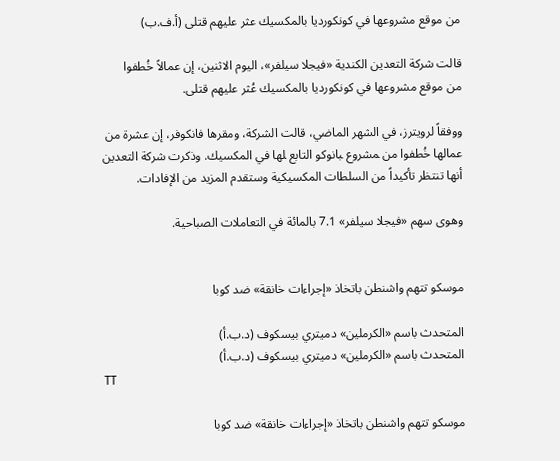من ‌موقع ‌مشروعها ‌في كونكورديا بالمكسيك عثر ‌عليهم قتلى (أ.ف.ب)

قالت شركة التعدين الكندية «فيجلا سيلفر»، اليوم الاثنين، إن عمالاً خُطفوا من ‌موقع ‌مشروعها ‌في كونكورديا بالمكسيك عُثر ‌عليهم قتلى.

ووفقاً لرويترز، في الشهر الماضي، قالت الشركة، ومقرها فانكوفر، إن عشرة من عمالها خُطفوا ‌من ‍مشروع ‍بانوكو التابع ‍لها في المكسيك. وذكرت شركة التعدين أنها تنتظر تأكيداً من السلطات المكسيكية وستقدم المزيد من الإفادات.

وهوى سهم «فيجلا سيلفر» 7.1 بالمائة في التعاملات الصباحية.


موسكو تتهم واشنطن باتخاذ «إجراءات خانقة» ضد كوبا

المتحدث باسم «الكرملين» دميتري بيسكوف (د.ب.أ)
المتحدث باسم «الكرملين» دميتري بيسكوف (د.ب.أ)
TT

موسكو تتهم واشنطن باتخاذ «إجراءات خانقة» ضد كوبا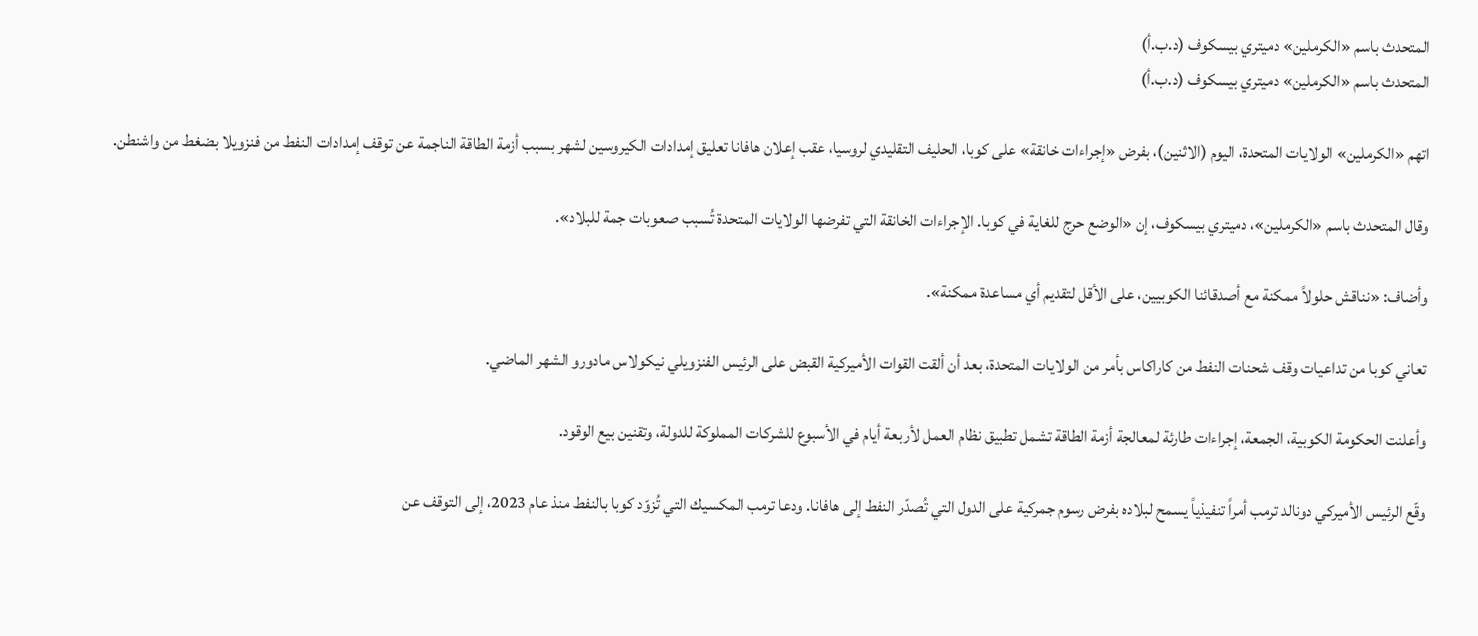المتحدث باسم «الكرملين» دميتري بيسكوف (د.ب.أ)
المتحدث باسم «الكرملين» دميتري بيسكوف (د.ب.أ)

اتهم «الكرملين» الولايات المتحدة، اليوم (الاثنين)، بفرض «إجراءات خانقة» على كوبا، الحليف التقليدي لروسيا، عقب إعلان هافانا تعليق إمدادات الكيروسين لشهر بسبب أزمة الطاقة الناجمة عن توقف إمدادات النفط من فنزويلا بضغط من واشنطن.

وقال المتحدث باسم «الكرملين»، دميتري بيسكوف، إن «الوضع حرج للغاية في كوبا. الإجراءات الخانقة التي تفرضها الولايات المتحدة تُسبب صعوبات جمة للبلاد».

وأضاف: «نناقش حلولاً ممكنة مع أصدقائنا الكوبيين، على الأقل لتقديم أي مساعدة ممكنة».

تعاني كوبا من تداعيات وقف شحنات النفط من كاراكاس بأمر من الولايات المتحدة، بعد أن ألقت القوات الأميركية القبض على الرئيس الفنزويلي نيكولاس مادورو الشهر الماضي.

وأعلنت الحكومة الكوبية، الجمعة، إجراءات طارئة لمعالجة أزمة الطاقة تشمل تطبيق نظام العمل لأربعة أيام في الأسبوع للشركات المملوكة للدولة، وتقنين بيع الوقود.

وقّع الرئيس الأميركي دونالد ترمب أمراً تنفيذياً يسمح لبلاده بفرض رسوم جمركية على الدول التي تُصدّر النفط إلى هافانا. ودعا ترمب المكسيك التي تُزوّد كوبا بالنفط منذ عام 2023، إلى التوقف عن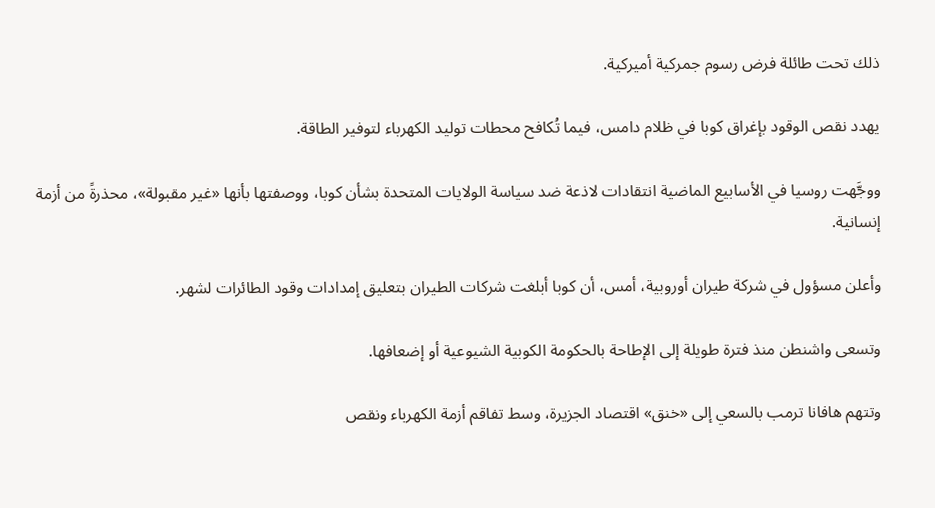ذلك تحت طائلة فرض رسوم جمركية أميركية.

يهدد نقص الوقود بإغراق كوبا في ظلام دامس، فيما تُكافح محطات توليد الكهرباء لتوفير الطاقة.

ووجَّهت روسيا في الأسابيع الماضية انتقادات لاذعة ضد سياسة الولايات المتحدة بشأن كوبا، ووصفتها بأنها «غير مقبولة»، محذرةً من أزمة إنسانية.

وأعلن مسؤول في شركة طيران أوروبية، أمس، أن كوبا أبلغت شركات الطيران بتعليق إمدادات وقود الطائرات لشهر.

وتسعى واشنطن منذ فترة طويلة إلى الإطاحة بالحكومة الكوبية الشيوعية أو إضعافها.

وتتهم هافانا ترمب بالسعي إلى «خنق» اقتصاد الجزيرة، وسط تفاقم أزمة الكهرباء ونقص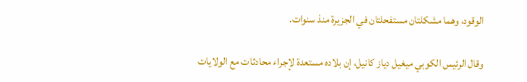الوقود، وهما مشكلتان مستفحلتان في الجزيرة منذ سنوات.

وقال الرئيس الكوبي ميغيل دياز كانيل، إن بلاده مستعدة لإجراء محادثات مع الولايات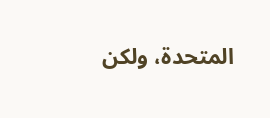المتحدة، ولكن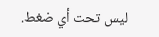ليس تحت أي ضغط.